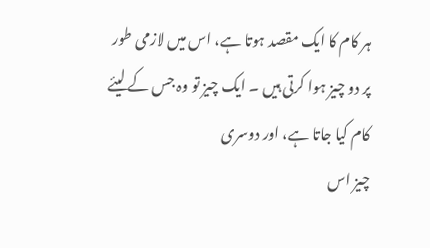ہر کام کا ایک مقصد ہوتا ہے، اس میں لازمی طور
پر دو چیز ہوا کرتی ہیں ۔ ایک چیز تو وہ جس کے لیئے کام کیا جاتا ہے، اور دوسری
چیز اس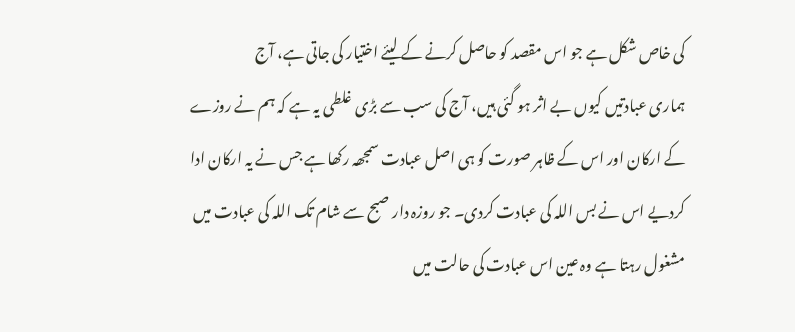کی خاص شکل ہے جو اس مقصد کو حاصل کرنے کے ليئے اختیار کی جاتی ہے، آج
ہماری عبادتیں کیوں بے اثر ہو گئی ہیں، آج کی سب سے بڑی غلطی یہ ہے کہ ہم نے روزے
کے ارکان اور اس کے ظاہر صورت کو ہی اصل عبادت سمجھہ رکھا ہے جس نے یہ ارکان ادا
کردیے اس نے بس اللہ کی عبادت کردی۔ جو روزہ دار صبح سے شام تک اللہ کی عبادت میں
مشغول رہتا ہے وہ عین اس عبادت کی حالت میں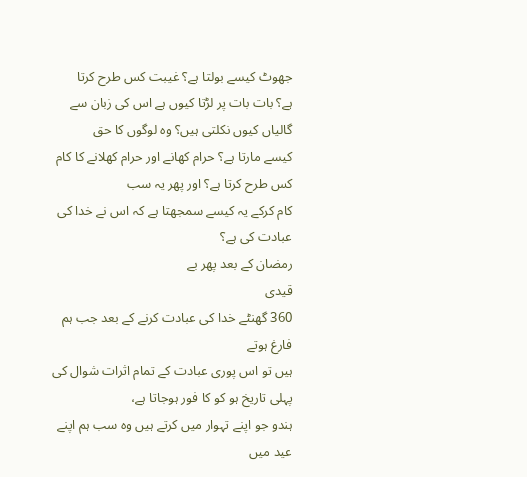جھوٹ کیسے بولتا ہے؟ غیبت کس طرح کرتا
ہے؟ بات بات پر لڑتا کیوں ہے اس کی زبان سے گالیاں کیوں نکلتی ہیں؟ وہ لوگوں کا حق
کیسے مارتا ہے؟ حرام کھانے اور حرام کھلانے کا کام کس طرح کرتا ہے؟ اور پھر یہ سب
کام کرکے یہ کیسے سمجھتا ہے کہ اس نے خدا کی عبادت کی ہے؟
رمضان کے بعد پھر بے
قیدی
360 گھنٹے خدا کی عبادت کرنے کے بعد جب ہم فارغ ہوتے
ہیں تو اس پوری عبادت کے تمام اثرات شوال کی پہلی تاریخ ہو کو کا فور ہوجاتا ہے،
ہندو جو اپنے تہوار میں کرتے ہیں وہ سب ہم اپنے عید میں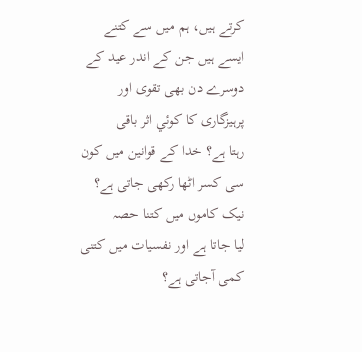کرتے ہیں، ہم میں سے کتنے
ایسے ہیں جن کے اندر عید کے دوسرے دن بھی تقوی اور پرہیزگاری کا کوئي اثر باقی
رہتا ہے؟ خدا کے قوانین میں کون سی کسر اٹھا رکھی جاتی ہے؟ نیک کاموں میں کتنا حصہ
لیا جاتا ہے اور نفسیات میں کتنی کمی آجاتی ہے؟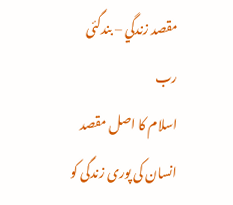مقصد زندگي – بندگئی
رب
اسلام کا اصل مقصد انسان کی پوری زندگی کو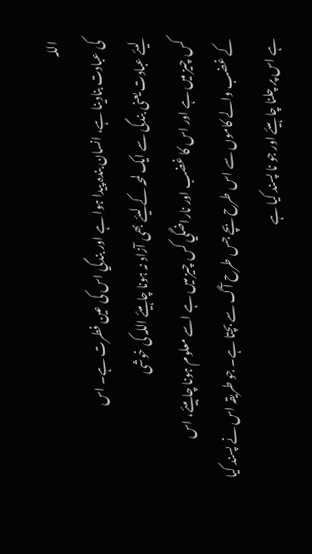اللہ
کی عبادت بنادینا ہے، انسان بندہ پیدا ہوا ہے اور بندگي اس کی عین فطرت ہے۔ اس
لیئے عبادت یعنی بندگی سے ایک لمحہ کے لیئے بھی آزاد نہ ہونا چاہیئے اللہ کی خوشی
کس چیز میں ہے اور اس کا غضب اور ناراضگي کس چیز میں ہے اسے معلوم ہونا چاہیئے، اس
کے غضب والے کاموں سے اس طرح بچے جس طرح آگ سے بچتا ہے۔ جو طریقہ اس نے پسند کیا
ہے اس پر چلنا چا ہیئے اور جو نا پسند کیا ہے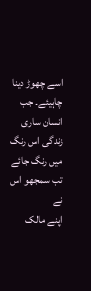اسے چھوڑ دینا چاہیئے۔ جب انسان ساری
زندگی اس رنگ میں رنگ جائے تب سمجھو اس نے
اپنے مالک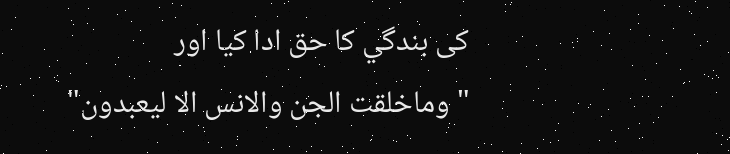کی بندگي کا حق ادا کیا اور
" وماخلقت الجن والانس الا لیعبدون"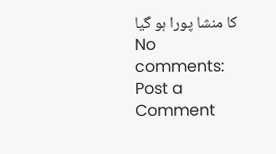کا منشا پورا ہو گيا
No comments:
Post a Comment